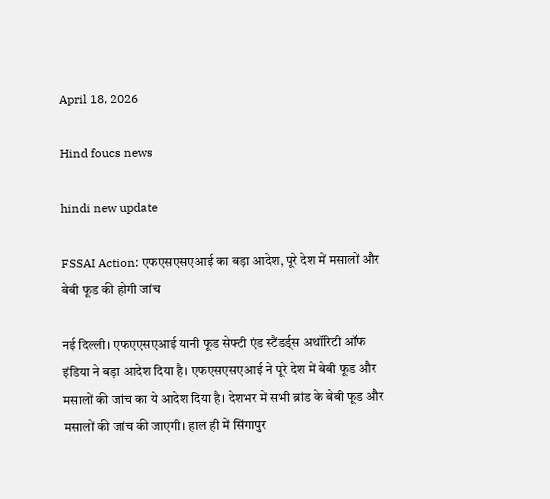April 18, 2026

Hind foucs news

hindi new update

FSSAI Action: एफएसएसएआई का बड़ा आदेश, पूरे देश में मसालों और बेबी फूड की होगी जांच

नई दिल्ली। एफएएसएआई यानी फूड सेफ्टी एंड स्टैंडर्ड्स अथॉरिटी ऑफ इंडिया ने बड़ा आदेश दिया है। एफएसएसएआई ने पूरे देश में बेबी फूड और मसालों की जांच का ये आदेश दिया है। देशभर में सभी ब्रांड के बेबी फूड और मसालों की जांच की जाएगी। हाल ही में सिंगापुर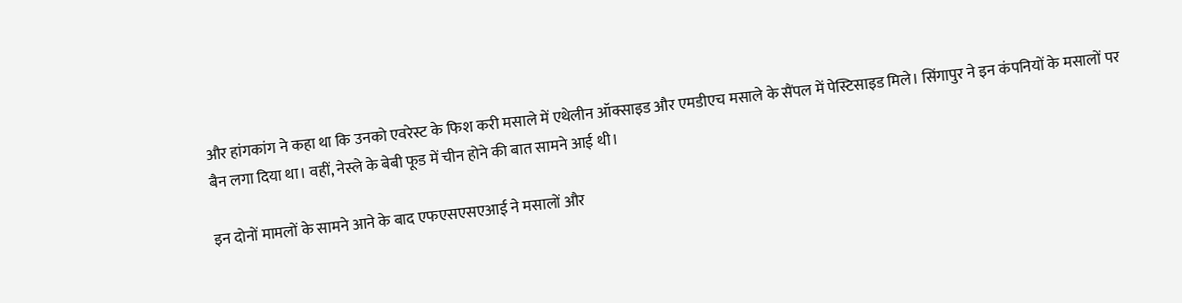और हांगकांग ने कहा था कि उनको एवरेस्ट के फिश करी मसाले में एथेलीन ऑक्साइड और एमडीएच मसाले के सैंपल में पेस्टिसाइड मिले। सिंगापुर ने इन कंपनियों के मसालों पर बैन लगा दिया था। वहीं, नेस्ले के बेबी फूड में चीन होने की बात सामने आई थी।

इन दोनों मामलों के सामने आने के बाद एफएसएसएआई ने मसालों और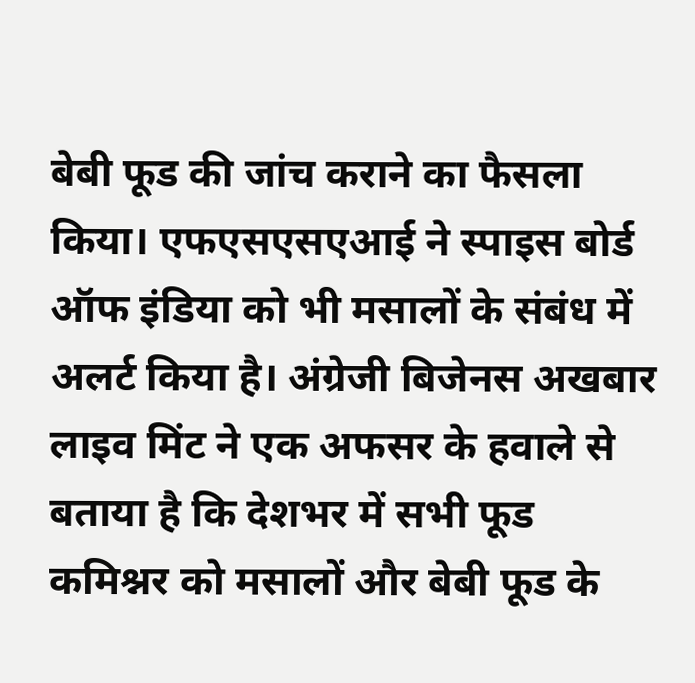बेबी फूड की जांच कराने का फैसला किया। एफएसएसएआई ने स्पाइस बोर्ड ऑफ इंडिया को भी मसालों के संबंध में अलर्ट किया है। अंग्रेजी बिजेनस अखबार लाइव मिंट ने एक अफसर के हवाले से बताया है कि देशभर में सभी फूड कमिश्नर को मसालों और बेबी फूड के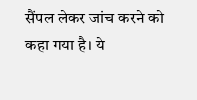सैंपल लेकर जांच करने को कहा गया है। ये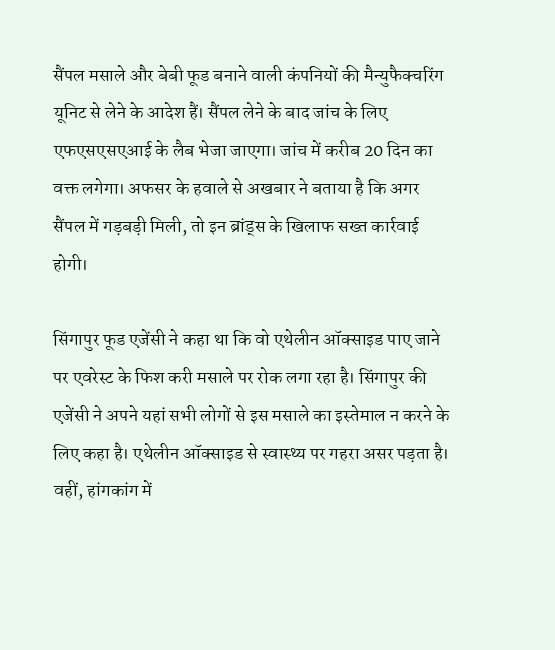सैंपल मसाले और बेबी फूड बनाने वाली कंपनियों की मैन्युफैक्चरिंग यूनिट से लेने के आदेश हैं। सैंपल लेने के बाद जांच के लिए एफएसएसएआई के लैब भेजा जाएगा। जांच में करीब 20 दिन का वक्त लगेगा। अफसर के हवाले से अखबार ने बताया है कि अगर सैंपल में गड़बड़ी मिली, तो इन ब्रांड्स के खिलाफ सख्त कार्रवाई होगी।

सिंगापुर फूड एजेंसी ने कहा था कि वो एथेलीन ऑक्साइड पाए जाने पर एवरेस्ट के फिश करी मसाले पर रोक लगा रहा है। सिंगापुर की एजेंसी ने अपने यहां सभी लोगों से इस मसाले का इस्तेमाल न करने के लिए कहा है। एथेलीन ऑक्साइड से स्वास्थ्य पर गहरा असर पड़ता है। वहीं, हांगकांग में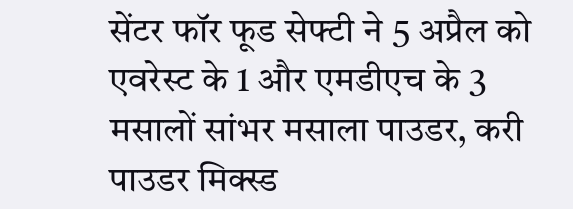सेंटर फॉर फूड सेफ्टी ने 5 अप्रैल को एवरेस्ट के 1 और एमडीएच के 3 मसालों सांभर मसाला पाउडर, करी पाउडर मिक्स्ड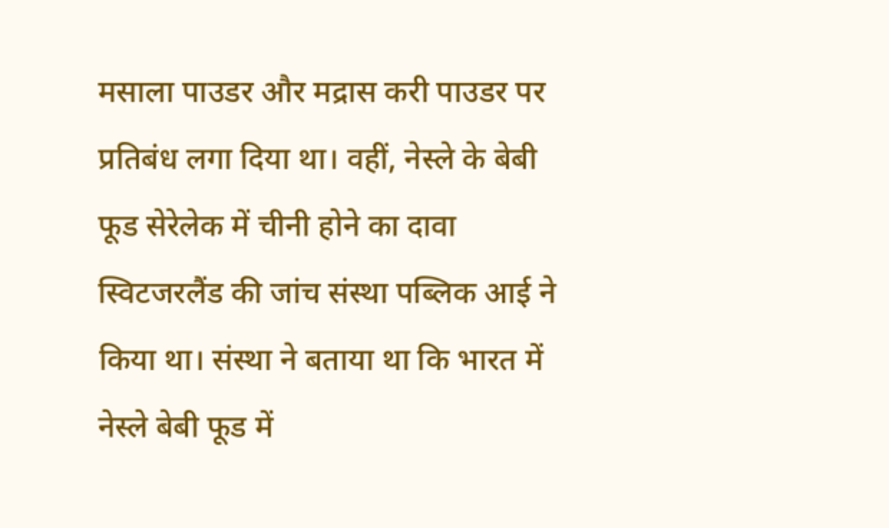मसाला पाउडर और मद्रास करी पाउडर पर प्रतिबंध लगा दिया था। वहीं, नेस्ले के बेबी फूड सेरेलेक में चीनी होने का दावा स्विटजरलैंड की जांच संस्था पब्लिक आई ने किया था। संस्था ने बताया था कि भारत में नेस्ले बेबी फूड में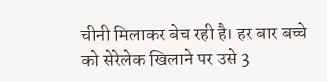चीनी मिलाकर बेच रही है। हर बार बच्चे को सेरेलेक खिलाने पर उसे 3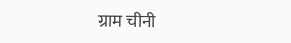ग्राम चीनी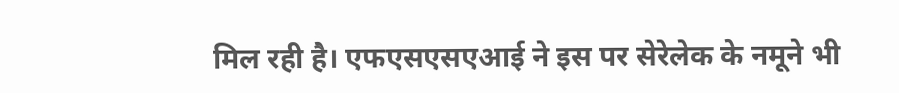मिल रही है। एफएसएसएआई ने इस पर सेरेलेक के नमूने भी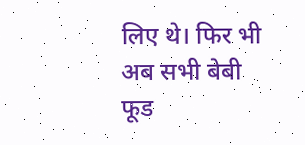लिए थे। फिर भी अब सभी बेबी फूड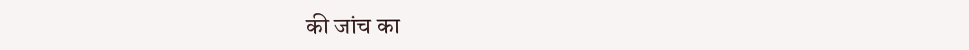की जांच का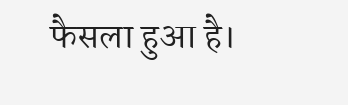फैसला हुआ है।